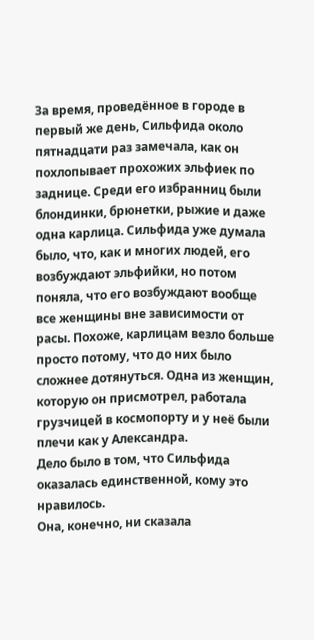За время, проведённое в городе в первый же день, Сильфида около пятнадцати раз замечала, как он похлопывает прохожих эльфиек по заднице. Среди его избранниц были блондинки, брюнетки, рыжие и даже одна карлица. Сильфида уже думала было, что, как и многих людей, его возбуждают эльфийки, но потом поняла, что его возбуждают вообще все женщины вне зависимости от расы. Похоже, карлицам везло больше просто потому, что до них было сложнее дотянуться. Одна из женщин, которую он присмотрел, работала грузчицей в космопорту и у неё были плечи как у Александра.
Дело было в том, что Сильфида оказалась единственной, кому это нравилось.
Она, конечно, ни сказала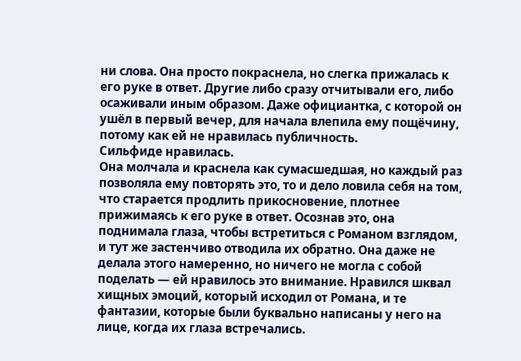ни слова. Она просто покраснела, но слегка прижалась к его руке в ответ. Другие либо сразу отчитывали его, либо осаживали иным образом. Даже официантка, с которой он ушёл в первый вечер, для начала влепила ему пощёчину, потому как ей не нравилась публичность.
Сильфиде нравилась.
Она молчала и краснела как сумасшедшая, но каждый раз позволяла ему повторять это, то и дело ловила себя на том, что старается продлить прикосновение, плотнее прижимаясь к его руке в ответ. Осознав это, она поднимала глаза, чтобы встретиться с Романом взглядом, и тут же застенчиво отводила их обратно. Она даже не делала этого намеренно, но ничего не могла с собой поделать — ей нравилось это внимание. Нравился шквал хищных эмоций, который исходил от Романа, и те фантазии, которые были буквально написаны у него на лице, когда их глаза встречались.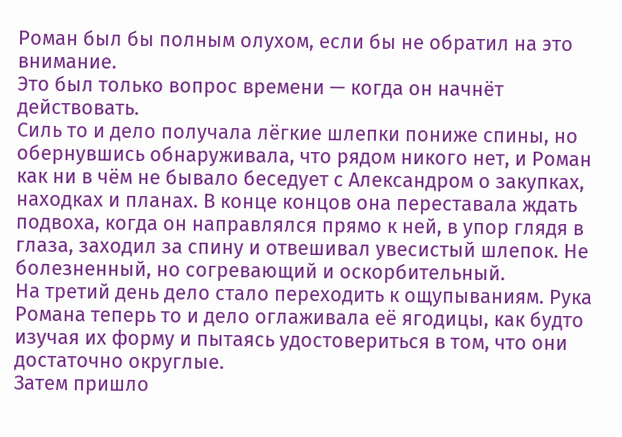Роман был бы полным олухом, если бы не обратил на это внимание.
Это был только вопрос времени — когда он начнёт действовать.
Силь то и дело получала лёгкие шлепки пониже спины, но обернувшись обнаруживала, что рядом никого нет, и Роман как ни в чём не бывало беседует с Александром о закупках, находках и планах. В конце концов она переставала ждать подвоха, когда он направлялся прямо к ней, в упор глядя в глаза, заходил за спину и отвешивал увесистый шлепок. Не болезненный, но согревающий и оскорбительный.
На третий день дело стало переходить к ощупываниям. Рука Романа теперь то и дело оглаживала её ягодицы, как будто изучая их форму и пытаясь удостовериться в том, что они достаточно округлые.
Затем пришло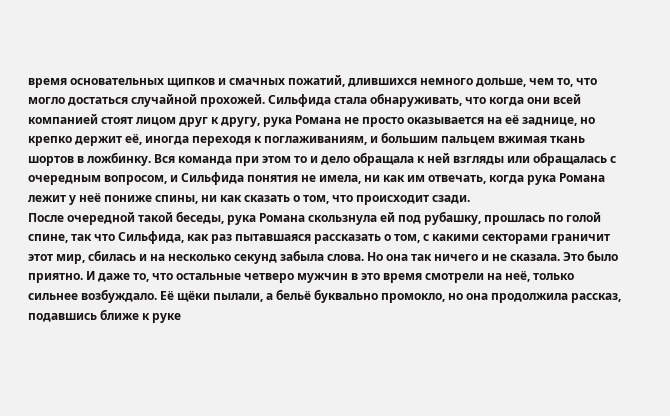время основательных щипков и смачных пожатий, длившихся немного дольше, чем то, что могло достаться случайной прохожей. Сильфида стала обнаруживать, что когда они всей компанией стоят лицом друг к другу, рука Романа не просто оказывается на её заднице, но крепко держит её, иногда переходя к поглаживаниям, и большим пальцем вжимая ткань шортов в ложбинку. Вся команда при этом то и дело обращала к ней взгляды или обращалась с очередным вопросом, и Сильфида понятия не имела, ни как им отвечать, когда рука Романа лежит у неё пониже спины, ни как сказать о том, что происходит сзади.
После очередной такой беседы, рука Романа скользнула ей под рубашку, прошлась по голой спине, так что Сильфида, как раз пытавшаяся рассказать о том, с какими секторами граничит этот мир, сбилась и на несколько секунд забыла слова. Но она так ничего и не сказала. Это было приятно. И даже то, что остальные четверо мужчин в это время смотрели на неё, только сильнее возбуждало. Её щёки пылали, а бельё буквально промокло, но она продолжила рассказ, подавшись ближе к руке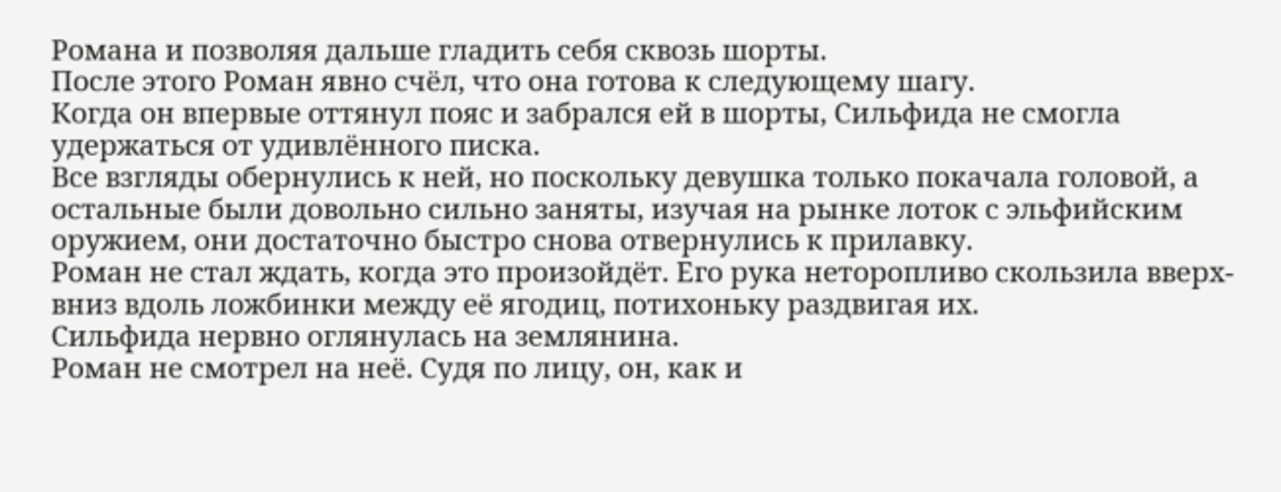Романа и позволяя дальше гладить себя сквозь шорты.
После этого Роман явно счёл, что она готова к следующему шагу.
Когда он впервые оттянул пояс и забрался ей в шорты, Сильфида не смогла удержаться от удивлённого писка.
Все взгляды обернулись к ней, но поскольку девушка только покачала головой, а остальные были довольно сильно заняты, изучая на рынке лоток с эльфийским оружием, они достаточно быстро снова отвернулись к прилавку.
Роман не стал ждать, когда это произойдёт. Его рука неторопливо скользила вверх-вниз вдоль ложбинки между её ягодиц, потихоньку раздвигая их.
Сильфида нервно оглянулась на землянина.
Роман не смотрел на неё. Судя по лицу, он, как и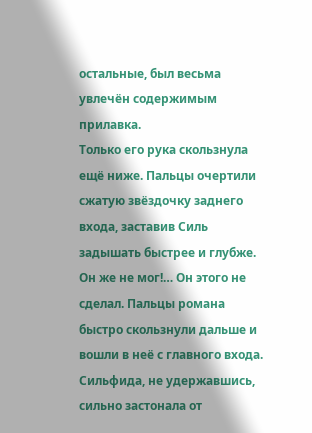остальные, был весьма увлечён содержимым прилавка.
Только его рука скользнула ещё ниже. Пальцы очертили сжатую звёздочку заднего входа, заставив Силь задышать быстрее и глубже. Он же не мог!… Он этого не сделал. Пальцы романа быстро скользнули дальше и вошли в неё с главного входа.
Сильфида, не удержавшись, сильно застонала от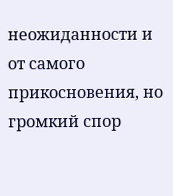неожиданности и от самого прикосновения, но громкий спор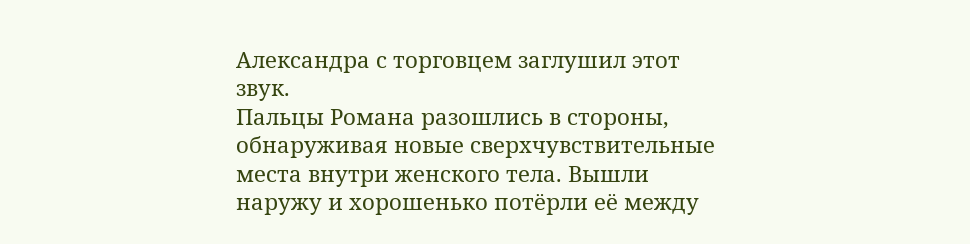Александра с торговцем заглушил этот звук.
Пальцы Романа разошлись в стороны, обнаруживая новые сверхчувствительные места внутри женского тела. Вышли наружу и хорошенько потёрли её между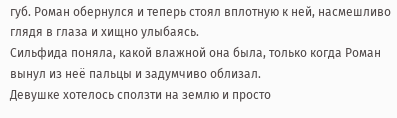губ. Роман обернулся и теперь стоял вплотную к ней, насмешливо глядя в глаза и хищно улыбаясь.
Сильфида поняла, какой влажной она была, только когда Роман вынул из неё пальцы и задумчиво облизал.
Девушке хотелось сползти на землю и просто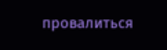провалиться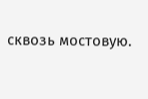сквозь мостовую.